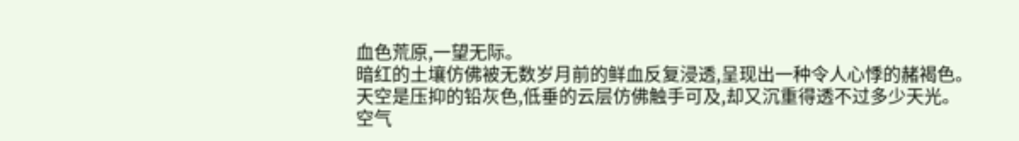血色荒原,一望无际。
暗红的土壤仿佛被无数岁月前的鲜血反复浸透,呈现出一种令人心悸的赭褐色。
天空是压抑的铅灰色,低垂的云层仿佛触手可及,却又沉重得透不过多少天光。
空气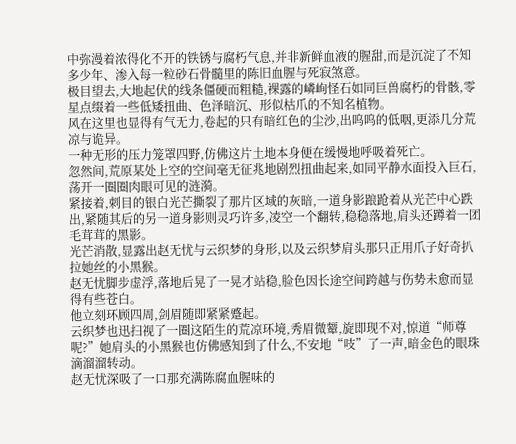中弥漫着浓得化不开的铁锈与腐朽气息,并非新鲜血液的腥甜,而是沉淀了不知多少年、渗入每一粒砂石骨髓里的陈旧血腥与死寂煞意。
极目望去,大地起伏的线条僵硬而粗糙,裸露的嶙峋怪石如同巨兽腐朽的骨骸,零星点缀着一些低矮扭曲、色泽暗沉、形似枯爪的不知名植物。
风在这里也显得有气无力,卷起的只有暗红色的尘沙,出呜呜的低咽,更添几分荒凉与诡异。
一种无形的压力笼罩四野,仿佛这片土地本身便在缓慢地呼吸着死亡。
忽然间,荒原某处上空的空间毫无征兆地剧烈扭曲起来,如同平静水面投入巨石,荡开一圈圈肉眼可见的涟漪。
紧接着,刺目的银白光芒撕裂了那片区域的灰暗,一道身影踉跄着从光芒中心跌出,紧随其后的另一道身影则灵巧许多,凌空一个翻转,稳稳落地,肩头还蹲着一团毛茸茸的黑影。
光芒消散,显露出赵无忧与云织梦的身形,以及云织梦肩头那只正用爪子好奇扒拉她丝的小黑猴。
赵无忧脚步虚浮,落地后晃了一晃才站稳,脸色因长途空间跨越与伤势未愈而显得有些苍白。
他立刻环顾四周,剑眉随即紧紧蹙起。
云织梦也迅扫视了一圈这陌生的荒凉环境,秀眉微颦,旋即现不对,惊道“师尊呢?”她肩头的小黑猴也仿佛感知到了什么,不安地“吱”了一声,暗金色的眼珠滴溜溜转动。
赵无忧深吸了一口那充满陈腐血腥味的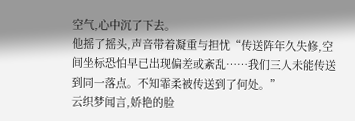空气,心中沉了下去。
他摇了摇头,声音带着凝重与担忧“传送阵年久失修,空间坐标恐怕早已出现偏差或紊乱……我们三人未能传送到同一落点。不知霏柔被传送到了何处。”
云织梦闻言,娇艳的脸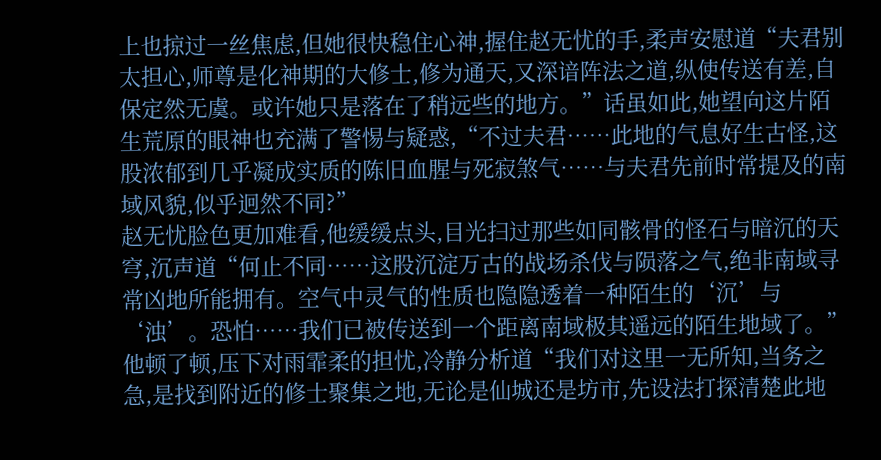上也掠过一丝焦虑,但她很快稳住心神,握住赵无忧的手,柔声安慰道“夫君别太担心,师尊是化神期的大修士,修为通天,又深谙阵法之道,纵使传送有差,自保定然无虞。或许她只是落在了稍远些的地方。”话虽如此,她望向这片陌生荒原的眼神也充满了警惕与疑惑,“不过夫君……此地的气息好生古怪,这股浓郁到几乎凝成实质的陈旧血腥与死寂煞气……与夫君先前时常提及的南域风貌,似乎迥然不同?”
赵无忧脸色更加难看,他缓缓点头,目光扫过那些如同骸骨的怪石与暗沉的天穹,沉声道“何止不同……这股沉淀万古的战场杀伐与陨落之气,绝非南域寻常凶地所能拥有。空气中灵气的性质也隐隐透着一种陌生的‘沉’与‘浊’。恐怕……我们已被传送到一个距离南域极其遥远的陌生地域了。”
他顿了顿,压下对雨霏柔的担忧,冷静分析道“我们对这里一无所知,当务之急,是找到附近的修士聚集之地,无论是仙城还是坊市,先设法打探清楚此地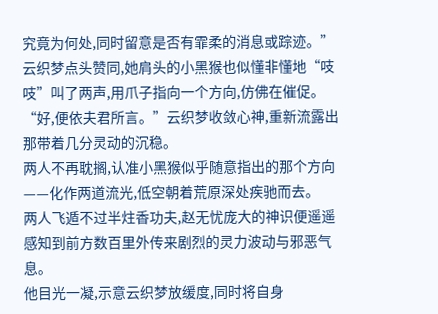究竟为何处,同时留意是否有霏柔的消息或踪迹。”
云织梦点头赞同,她肩头的小黑猴也似懂非懂地“吱吱”叫了两声,用爪子指向一个方向,仿佛在催促。
“好,便依夫君所言。”云织梦收敛心神,重新流露出那带着几分灵动的沉稳。
两人不再耽搁,认准小黑猴似乎随意指出的那个方向——化作两道流光,低空朝着荒原深处疾驰而去。
两人飞遁不过半炷香功夫,赵无忧庞大的神识便遥遥感知到前方数百里外传来剧烈的灵力波动与邪恶气息。
他目光一凝,示意云织梦放缓度,同时将自身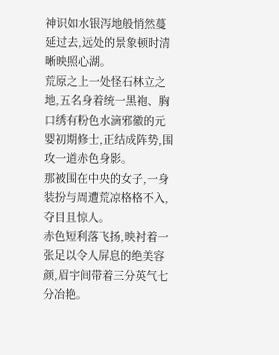神识如水银泻地般悄然蔓延过去,远处的景象顿时清晰映照心湖。
荒原之上一处怪石林立之地,五名身着统一黑袍、胸口绣有粉色水滴邪徽的元婴初期修士,正结成阵势,围攻一道赤色身影。
那被围在中央的女子,一身装扮与周遭荒凉格格不入,夺目且惊人。
赤色短利落飞扬,映衬着一张足以令人屏息的绝美容颜,眉宇间带着三分英气七分冶艳。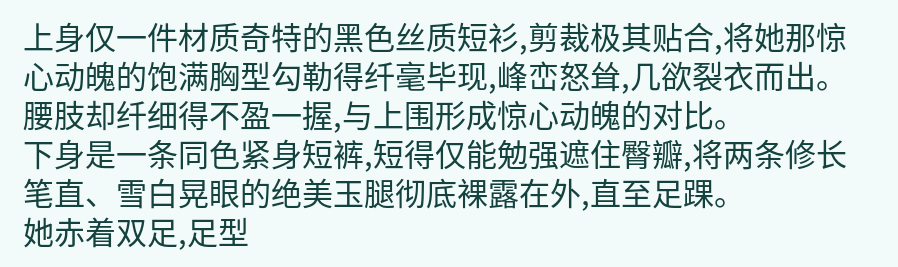上身仅一件材质奇特的黑色丝质短衫,剪裁极其贴合,将她那惊心动魄的饱满胸型勾勒得纤毫毕现,峰峦怒耸,几欲裂衣而出。
腰肢却纤细得不盈一握,与上围形成惊心动魄的对比。
下身是一条同色紧身短裤,短得仅能勉强遮住臀瓣,将两条修长笔直、雪白晃眼的绝美玉腿彻底裸露在外,直至足踝。
她赤着双足,足型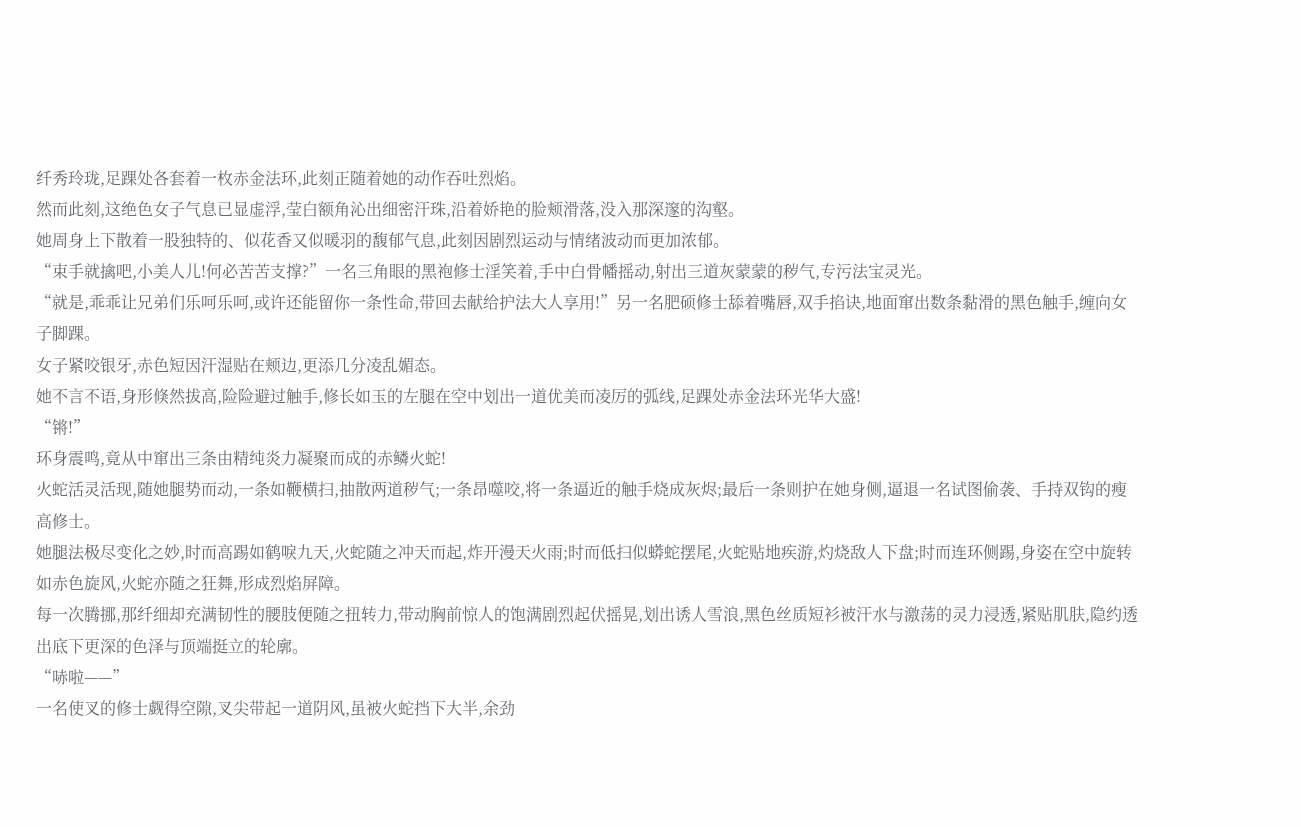纤秀玲珑,足踝处各套着一枚赤金法环,此刻正随着她的动作吞吐烈焰。
然而此刻,这绝色女子气息已显虚浮,莹白额角沁出细密汗珠,沿着娇艳的脸颊滑落,没入那深邃的沟壑。
她周身上下散着一股独特的、似花香又似暖羽的馥郁气息,此刻因剧烈运动与情绪波动而更加浓郁。
“束手就擒吧,小美人儿!何必苦苦支撑?”一名三角眼的黑袍修士淫笑着,手中白骨幡摇动,射出三道灰蒙蒙的秽气,专污法宝灵光。
“就是,乖乖让兄弟们乐呵乐呵,或许还能留你一条性命,带回去献给护法大人享用!”另一名肥硕修士舔着嘴唇,双手掐诀,地面窜出数条黏滑的黑色触手,缠向女子脚踝。
女子紧咬银牙,赤色短因汗湿贴在颊边,更添几分凌乱媚态。
她不言不语,身形倏然拔高,险险避过触手,修长如玉的左腿在空中划出一道优美而凌厉的弧线,足踝处赤金法环光华大盛!
“锵!”
环身震鸣,竟从中窜出三条由精纯炎力凝聚而成的赤鳞火蛇!
火蛇活灵活现,随她腿势而动,一条如鞭横扫,抽散两道秽气;一条昂噬咬,将一条逼近的触手烧成灰烬;最后一条则护在她身侧,逼退一名试图偷袭、手持双钩的瘦高修士。
她腿法极尽变化之妙,时而高踢如鹤唳九天,火蛇随之冲天而起,炸开漫天火雨;时而低扫似蟒蛇摆尾,火蛇贴地疾游,灼烧敌人下盘;时而连环侧踢,身姿在空中旋转如赤色旋风,火蛇亦随之狂舞,形成烈焰屏障。
每一次腾挪,那纤细却充满韧性的腰肢便随之扭转力,带动胸前惊人的饱满剧烈起伏摇晃,划出诱人雪浪,黑色丝质短衫被汗水与激荡的灵力浸透,紧贴肌肤,隐约透出底下更深的色泽与顶端挺立的轮廓。
“哧啦——”
一名使叉的修士觑得空隙,叉尖带起一道阴风,虽被火蛇挡下大半,余劲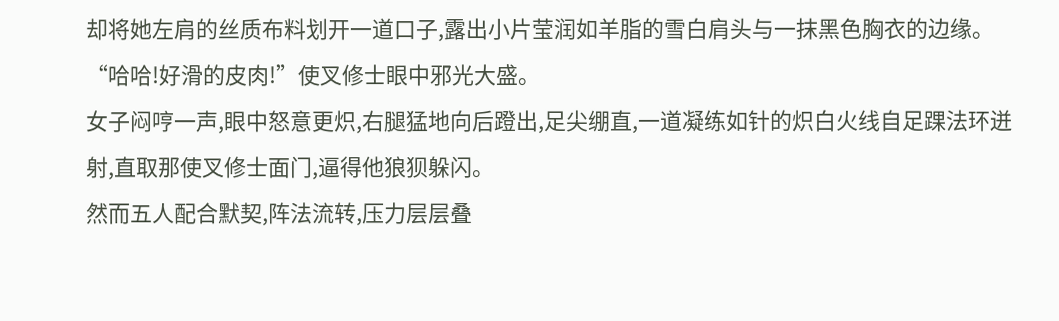却将她左肩的丝质布料划开一道口子,露出小片莹润如羊脂的雪白肩头与一抹黑色胸衣的边缘。
“哈哈!好滑的皮肉!”使叉修士眼中邪光大盛。
女子闷哼一声,眼中怒意更炽,右腿猛地向后蹬出,足尖绷直,一道凝练如针的炽白火线自足踝法环迸射,直取那使叉修士面门,逼得他狼狈躲闪。
然而五人配合默契,阵法流转,压力层层叠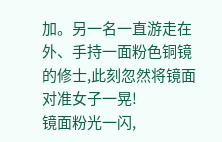加。另一名一直游走在外、手持一面粉色铜镜的修士,此刻忽然将镜面对准女子一晃!
镜面粉光一闪,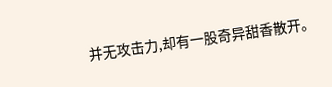并无攻击力,却有一股奇异甜香散开。